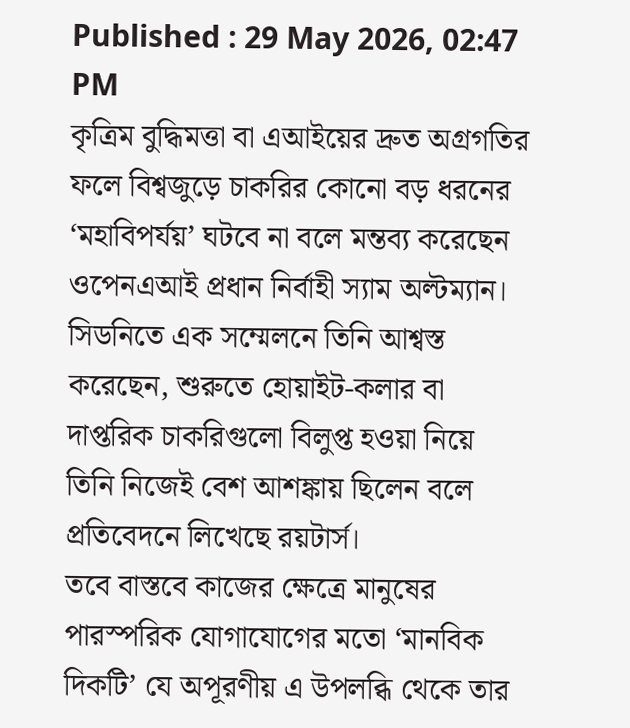Published : 29 May 2026, 02:47 PM
কৃত্রিম বুদ্ধিমত্তা বা এআইয়ের দ্রুত অগ্রগতির ফলে বিশ্বজুড়ে চাকরির কোনো বড় ধরনের ‘মহাবিপর্যয়’ ঘটবে না বলে মন্তব্য করেছেন ওপেনএআই প্রধান নির্বাহী স্যাম অল্টম্যান।
সিডনিতে এক সম্মেলনে তিনি আশ্বস্ত করেছেন, শুরুতে হোয়াইট-কলার বা দাপ্তরিক চাকরিগুলো বিলুপ্ত হওয়া নিয়ে তিনি নিজেই বেশ আশঙ্কায় ছিলেন বলে প্রতিবেদনে লিখেছে রয়টার্স।
তবে বাস্তবে কাজের ক্ষেত্রে মানুষের পারস্পরিক যোগাযোগের মতো ‘মানবিক দিকটি’ যে অপূরণীয় এ উপলব্ধি থেকে তার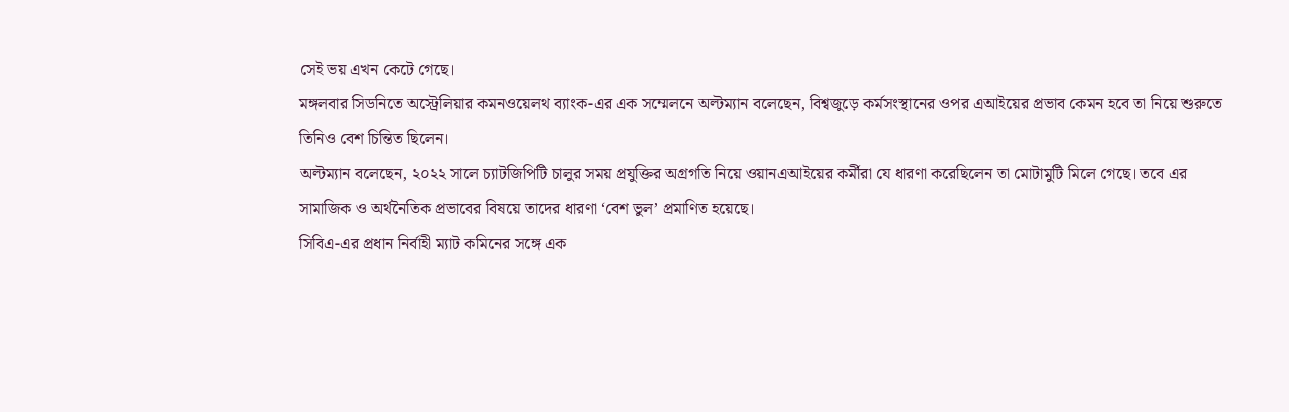সেই ভয় এখন কেটে গেছে।
মঙ্গলবার সিডনিতে অস্ট্রেলিয়ার কমনওয়েলথ ব্যাংক-এর এক সম্মেলনে অল্টম্যান বলেছেন, বিশ্বজুড়ে কর্মসংস্থানের ওপর এআইয়ের প্রভাব কেমন হবে তা নিয়ে শুরুতে তিনিও বেশ চিন্তিত ছিলেন।
অল্টম্যান বলেছেন, ২০২২ সালে চ্যাটজিপিটি চালুর সময় প্রযুক্তির অগ্রগতি নিয়ে ওয়ানএআইয়ের কর্মীরা যে ধারণা করেছিলেন তা মোটামুটি মিলে গেছে। তবে এর সামাজিক ও অর্থনৈতিক প্রভাবের বিষয়ে তাদের ধারণা ‘বেশ ভুল’ প্রমাণিত হয়েছে।
সিবিএ-এর প্রধান নির্বাহী ম্যাট কমিনের সঙ্গে এক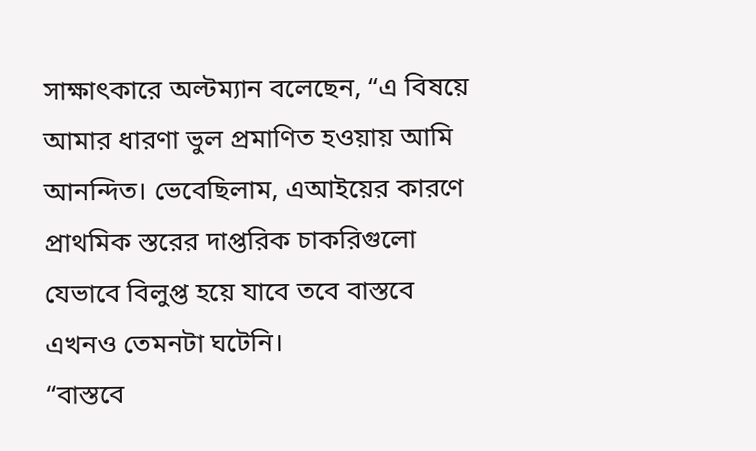সাক্ষাৎকারে অল্টম্যান বলেছেন, “এ বিষয়ে আমার ধারণা ভুল প্রমাণিত হওয়ায় আমি আনন্দিত। ভেবেছিলাম, এআইয়ের কারণে প্রাথমিক স্তরের দাপ্তরিক চাকরিগুলো যেভাবে বিলুপ্ত হয়ে যাবে তবে বাস্তবে এখনও তেমনটা ঘটেনি।
“বাস্তবে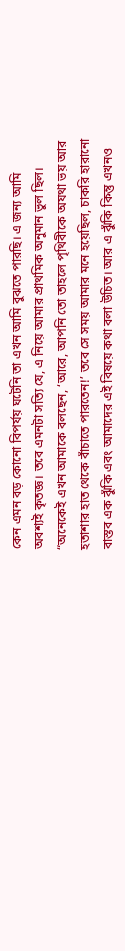কেন এমন বড় কোনো বিপর্যয় ঘটেনি তা এখন আমি বুঝতে পারছি। এ জন্য আমি অবশ্যই কৃতজ্ঞ। তবে এমনটা সত্যি যে, এ নিয়ে আমার প্রাথমিক অনুমান ভুল ছিল।
“অনেকেই এখন আমাকে বলছেন, ‘আরে, আপনি তো তাহলে পৃথিবীকে অযথা ভয় আর হতাশার হাত থেকে বাঁচাতে পারতেন!’ তবে সে সময় আমার মনে হয়েছিল, চাকরি হারানো বাস্তব এক ঝুঁকি এবং আমাদের এই বিষয়ে কথা বলা উচিত। আর এ ঝুঁকি কিন্তু এখনও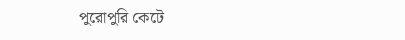পুরোপুরি কেটে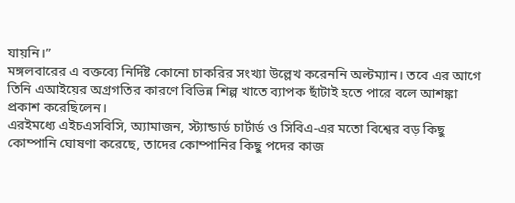যায়নি।”
মঙ্গলবারের এ বক্তব্যে নির্দিষ্ট কোনো চাকরির সংখ্যা উল্লেখ করেননি অল্টম্যান। তবে এর আগে তিনি এআইয়ের অগ্রগতির কারণে বিভিন্ন শিল্প খাতে ব্যাপক ছাঁটাই হতে পারে বলে আশঙ্কা প্রকাশ করেছিলেন।
এরইমধ্যে এইচএসবিসি, অ্যামাজন, স্ট্যান্ডার্ড চার্টার্ড ও সিবিএ-এর মতো বিশ্বের বড় কিছু কোম্পানি ঘোষণা করেছে, তাদের কোম্পানির কিছু পদের কাজ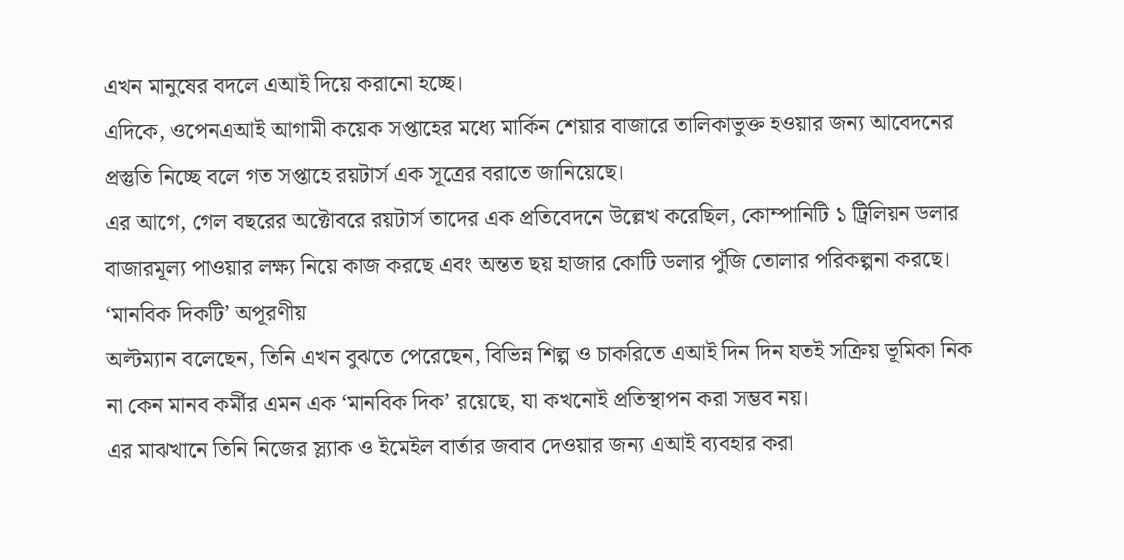এখন মানুষের বদলে এআই দিয়ে করানো হচ্ছে।
এদিকে, ওপেনএআই আগামী কয়েক সপ্তাহের মধ্যে মার্কিন শেয়ার বাজারে তালিকাভুক্ত হওয়ার জন্য আবেদনের প্রস্তুতি নিচ্ছে বলে গত সপ্তাহে রয়টার্স এক সূত্রের বরাতে জানিয়েছে।
এর আগে, গেল বছরের অক্টোবরে রয়টার্স তাদের এক প্রতিবেদনে উল্লেখ করেছিল, কোম্পানিটি ১ ট্রিলিয়ন ডলার বাজারমূল্য পাওয়ার লক্ষ্য নিয়ে কাজ করছে এবং অন্তত ছয় হাজার কোটি ডলার পুঁজি তোলার পরিকল্পনা করছে।
‘মানবিক দিকটি’ অপূরণীয়
অল্টম্যান বলেছেন, তিনি এখন বুঝতে পেরেছেন, বিভিন্ন শিল্প ও চাকরিতে এআই দিন দিন যতই সক্রিয় ভূমিকা নিক না কেন মানব কর্মীর এমন এক ‘মানবিক দিক’ রয়েছে, যা কখনোই প্রতিস্থাপন করা সম্ভব নয়।
এর মাঝখানে তিনি নিজের স্ল্যাক ও ইমেইল বার্তার জবাব দেওয়ার জন্য এআই ব্যবহার করা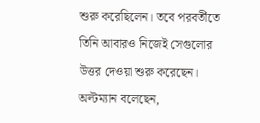শুরু করেছিলেন। তবে পরবর্তীতে তিনি আবারও নিজেই সেগুলোর উত্তর দেওয়া শুরু করেছেন।
অল্টম্যান বলেছেন,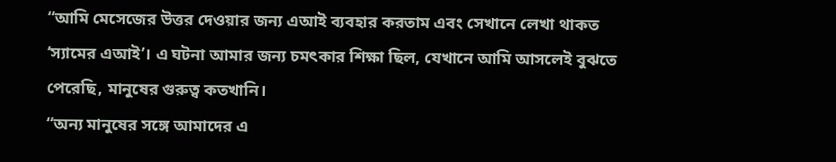“আমি মেসেজের উত্তর দেওয়ার জন্য এআই ব্যবহার করতাম এবং সেখানে লেখা থাকত ‘স্যামের এআই’। এ ঘটনা আমার জন্য চমৎকার শিক্ষা ছিল, যেখানে আমি আসলেই বুঝতে পেরেছি, মানুষের গুরুত্ব কতখানি।
“অন্য মানুষের সঙ্গে আমাদের এ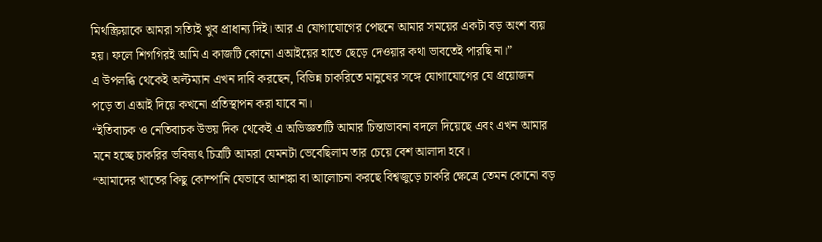মিথস্ক্রিয়াকে আমরা সত্যিই খুব প্রাধান্য দিই। আর এ যোগাযোগের পেছনে আমার সময়ের একটা বড় অংশ ব্যয় হয়। ফলে শিগগিরই আমি এ কাজটি কোনো এআইয়ের হাতে ছেড়ে দেওয়ার কথা ভাবতেই পারছি না।”
এ উপলব্ধি থেকেই অল্টম্যান এখন দাবি করছেন, বিভিন্ন চাকরিতে মানুষের সঙ্গে যোগাযোগের যে প্রয়োজন পড়ে তা এআই দিয়ে কখনো প্রতিস্থাপন করা যাবে না।
“ইতিবাচক ও নেতিবাচক উভয় দিক থেকেই এ অভিজ্ঞতাটি আমার চিন্তাভাবনা বদলে দিয়েছে এবং এখন আমার মনে হচ্ছে চাকরির ভবিষ্যৎ চিত্রটি আমরা যেমনটা ভেবেছিলাম তার চেয়ে বেশ আলাদা হবে।
“আমাদের খাতের কিছু কোম্পানি যেভাবে আশঙ্কা বা আলোচনা করছে বিশ্বজুড়ে চাকরি ক্ষেত্রে তেমন কোনো বড়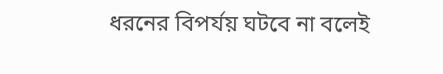ধরনের বিপর্যয় ঘটবে না বলেই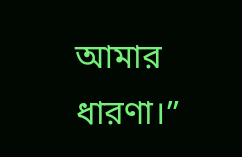আমার ধারণা।”